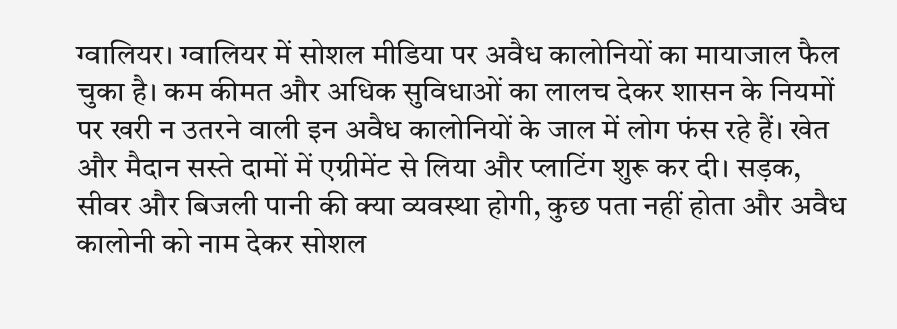ग्वालियर। ग्वालियर में सोशल मीडिया पर अवैध कालोनियों का मायाजाल फैल चुका है। कम कीमत और अधिक सुविधाओं का लालच देकर शासन के नियमों पर खरी न उतरने वाली इन अवैध कालोनियों के जाल में लोग फंस रहे हैं। खेत और मैदान सस्ते दामों में एग्रीमेंट से लिया और प्लाटिंग शुरू कर दी। सड़क, सीवर और बिजली पानी की क्या व्यवस्था होगी, कुछ पता नहीं होता और अवैध कालोनी को नाम देकर सोशल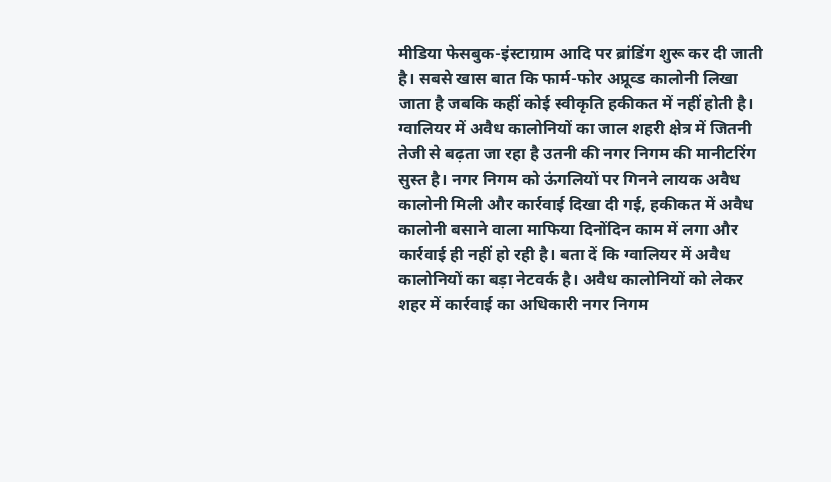मीडिया फेसबुक-इंस्टाग्राम आदि पर ब्रांडिंग शुरू कर दी जाती है। सबसे खास बात कि फार्म-फोर अप्रूव्ड कालोनी लिखा जाता है जबकि कहीं कोई स्वीकृति हकीकत में नहीं होती है।
ग्वालियर में अवैध कालोनियों का जाल शहरी क्षेत्र में जितनी तेजी से बढ़ता जा रहा है उतनी की नगर निगम की मानीटरिंग सुस्त है। नगर निगम को ऊंगलियों पर गिनने लायक अवैध कालोनी मिली और कार्रवाई दिखा दी गई, हकीकत में अवैध कालोनी बसाने वाला माफिया दिनोंदिन काम में लगा और कार्रवाई ही नहीं हो रही है। बता दें कि ग्वालियर में अवैध कालोनियों का बड़ा नेटवर्क है। अवैध कालोनियों को लेकर शहर में कार्रवाई का अधिकारी नगर निगम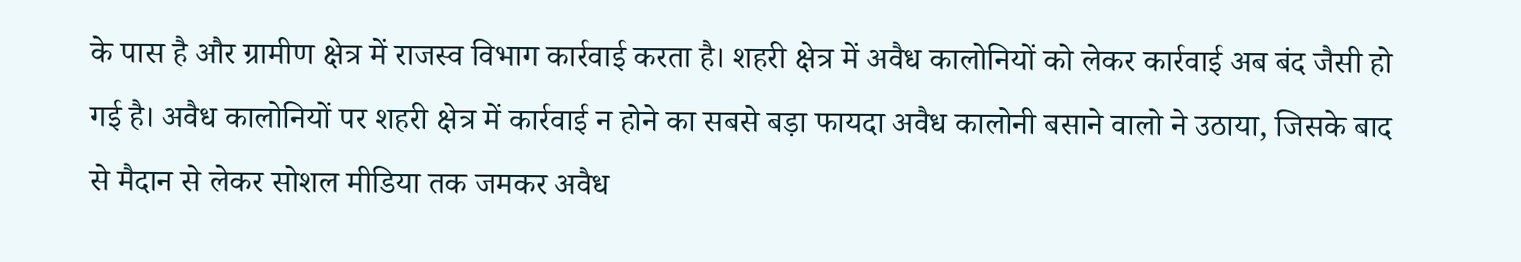के पास है और ग्रामीण क्षेत्र में राजस्व विभाग कार्रवाई करता है। शहरी क्षेत्र में अवैध कालोनियों को लेकर कार्रवाई अब बंद जैसी हो गई है। अवैध कालोनियों पर शहरी क्षेत्र में कार्रवाई न होने का सबसे बड़ा फायदा अवैध कालोनी बसाने वालो ने उठाया, जिसके बाद से मैदान से लेकर सोशल मीडिया तक जमकर अवैध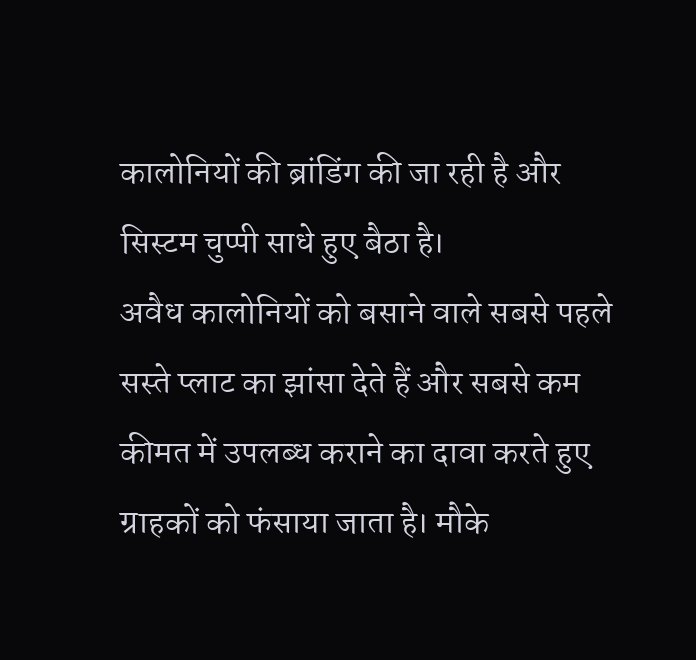कालोनियों की ब्रांडिंग की जा रही है और सिस्टम चुप्पी साधे हुए बैठा है।
अवैध कालोनियों को बसाने वाले सबसे पहले सस्ते प्लाट का झांसा देते हैं और सबसे कम कीमत में उपलब्ध कराने का दावा करते हुए ग्राहकों को फंसाया जाता है। मौके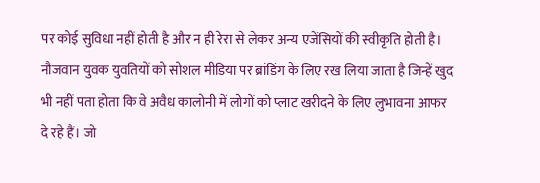पर कोई सुविधा नहीं होती है और न ही रेरा से लेकर अन्य एजेंसियों की स्वीकृति होती है। नौजवान युवक युवतियों को सोशल मीडिया पर ब्रांडिंग के लिए रख लिया जाता है जिन्हें खुद भी नहीं पता होता कि वे अवैध कालोनी में लोगों को प्लाट खरीदने के लिए लुभावना आफर दे रहे हैं। जो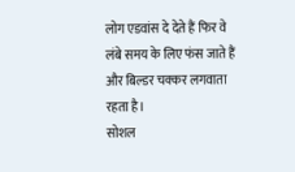लोग एडवांस दे देते हैं फिर वे लंबे समय के लिए फंस जाते हैं और बिल्डर चक्कर लगवाता रहता है।
सोशल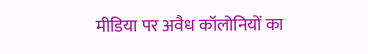मीडिया पर अवैध कॉलोनियों का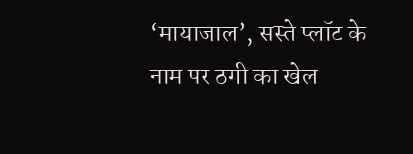‘मायाजाल’, सस्ते प्लॉट के नाम पर ठगी का खेल